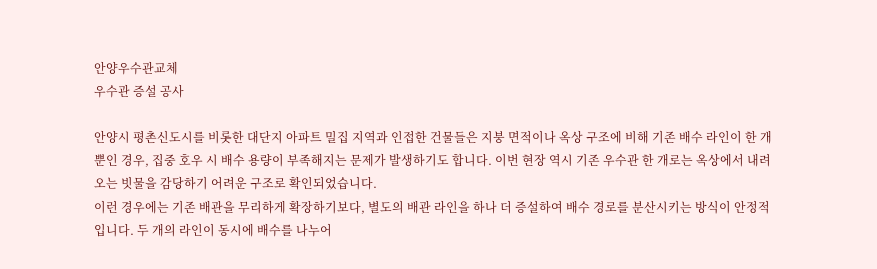안양우수관교체
우수관 증설 공사

안양시 평촌신도시를 비롯한 대단지 아파트 밀집 지역과 인접한 건물들은 지붕 면적이나 옥상 구조에 비해 기존 배수 라인이 한 개뿐인 경우, 집중 호우 시 배수 용량이 부족해지는 문제가 발생하기도 합니다. 이번 현장 역시 기존 우수관 한 개로는 옥상에서 내려오는 빗물을 감당하기 어려운 구조로 확인되었습니다.
이런 경우에는 기존 배관을 무리하게 확장하기보다, 별도의 배관 라인을 하나 더 증설하여 배수 경로를 분산시키는 방식이 안정적입니다. 두 개의 라인이 동시에 배수를 나누어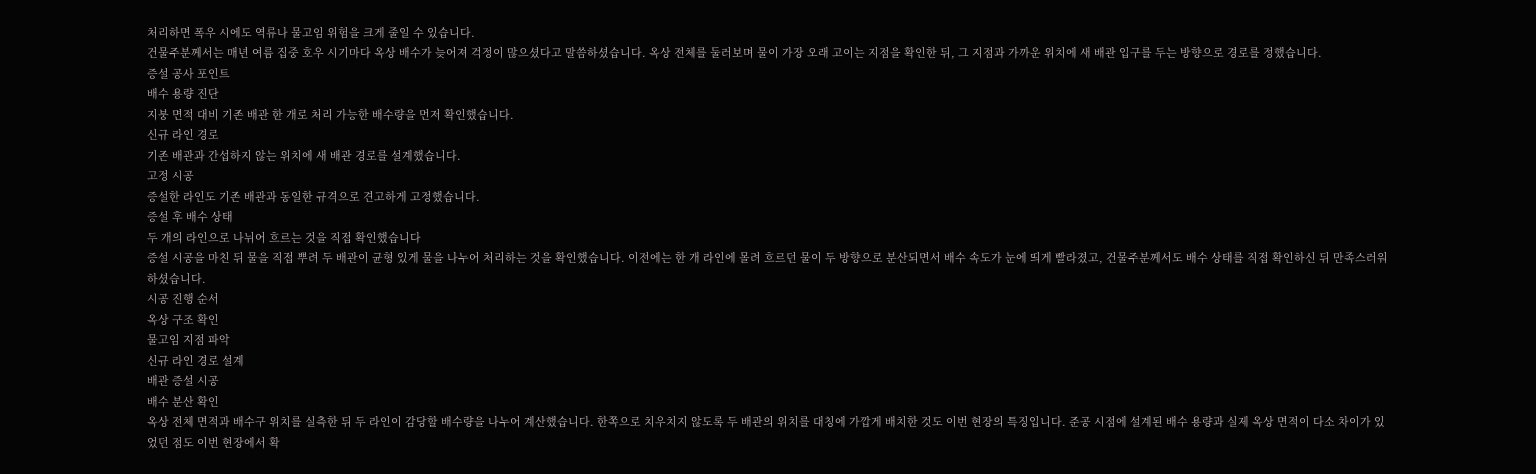처리하면 폭우 시에도 역류나 물고임 위험을 크게 줄일 수 있습니다.
건물주분께서는 매년 여름 집중 호우 시기마다 옥상 배수가 늦어져 걱정이 많으셨다고 말씀하셨습니다. 옥상 전체를 둘러보며 물이 가장 오래 고이는 지점을 확인한 뒤, 그 지점과 가까운 위치에 새 배관 입구를 두는 방향으로 경로를 정했습니다.
증설 공사 포인트
배수 용량 진단
지붕 면적 대비 기존 배관 한 개로 처리 가능한 배수량을 먼저 확인했습니다.
신규 라인 경로
기존 배관과 간섭하지 않는 위치에 새 배관 경로를 설계했습니다.
고정 시공
증설한 라인도 기존 배관과 동일한 규격으로 견고하게 고정했습니다.
증설 후 배수 상태
두 개의 라인으로 나뉘어 흐르는 것을 직접 확인했습니다
증설 시공을 마친 뒤 물을 직접 뿌려 두 배관이 균형 있게 물을 나누어 처리하는 것을 확인했습니다. 이전에는 한 개 라인에 몰려 흐르던 물이 두 방향으로 분산되면서 배수 속도가 눈에 띄게 빨라졌고, 건물주분께서도 배수 상태를 직접 확인하신 뒤 만족스러워하셨습니다.
시공 진행 순서
옥상 구조 확인
물고임 지점 파악
신규 라인 경로 설계
배관 증설 시공
배수 분산 확인
옥상 전체 면적과 배수구 위치를 실측한 뒤 두 라인이 감당할 배수량을 나누어 계산했습니다. 한쪽으로 치우치지 않도록 두 배관의 위치를 대칭에 가깝게 배치한 것도 이번 현장의 특징입니다. 준공 시점에 설계된 배수 용량과 실제 옥상 면적이 다소 차이가 있었던 점도 이번 현장에서 확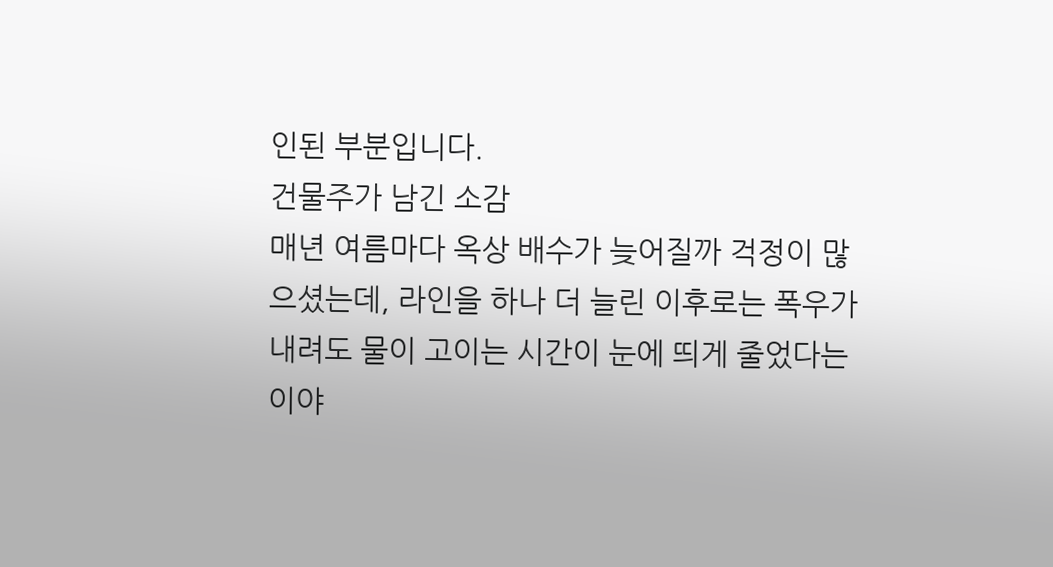인된 부분입니다.
건물주가 남긴 소감
매년 여름마다 옥상 배수가 늦어질까 걱정이 많으셨는데, 라인을 하나 더 늘린 이후로는 폭우가 내려도 물이 고이는 시간이 눈에 띄게 줄었다는 이야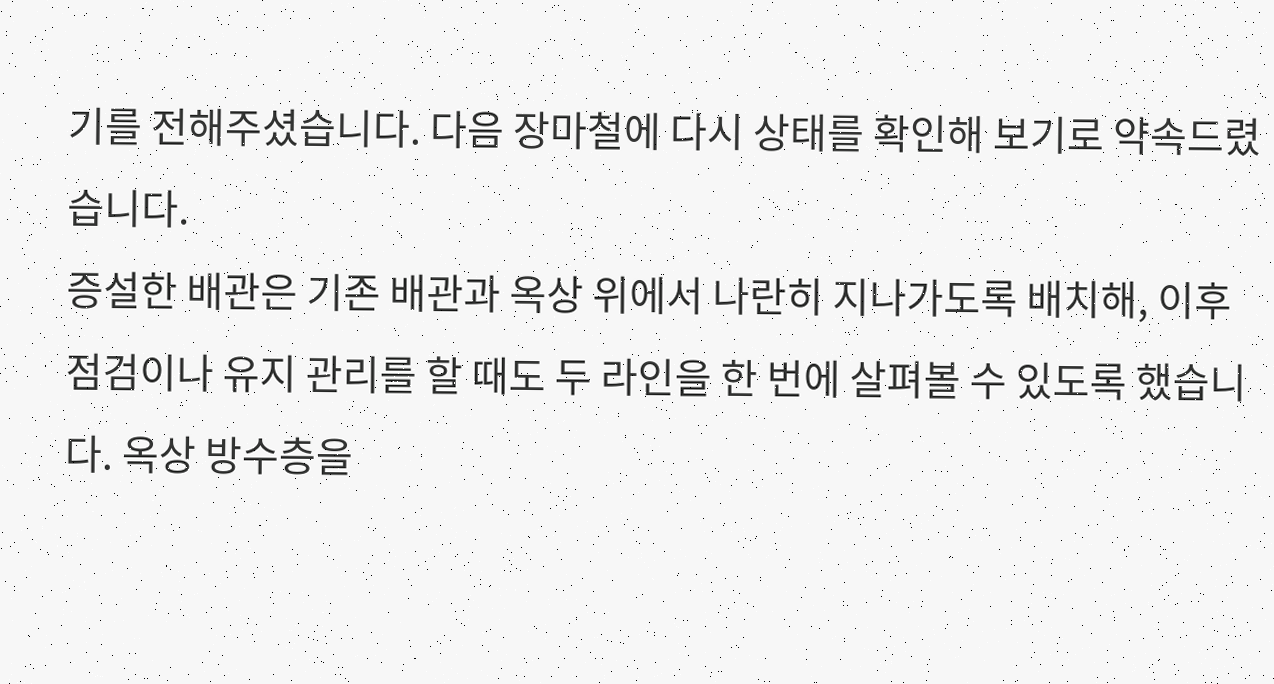기를 전해주셨습니다. 다음 장마철에 다시 상태를 확인해 보기로 약속드렸습니다.
증설한 배관은 기존 배관과 옥상 위에서 나란히 지나가도록 배치해, 이후 점검이나 유지 관리를 할 때도 두 라인을 한 번에 살펴볼 수 있도록 했습니다. 옥상 방수층을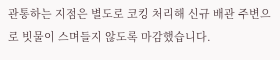관통하는 지점은 별도로 코킹 처리해 신규 배관 주변으로 빗물이 스며들지 않도록 마감했습니다.